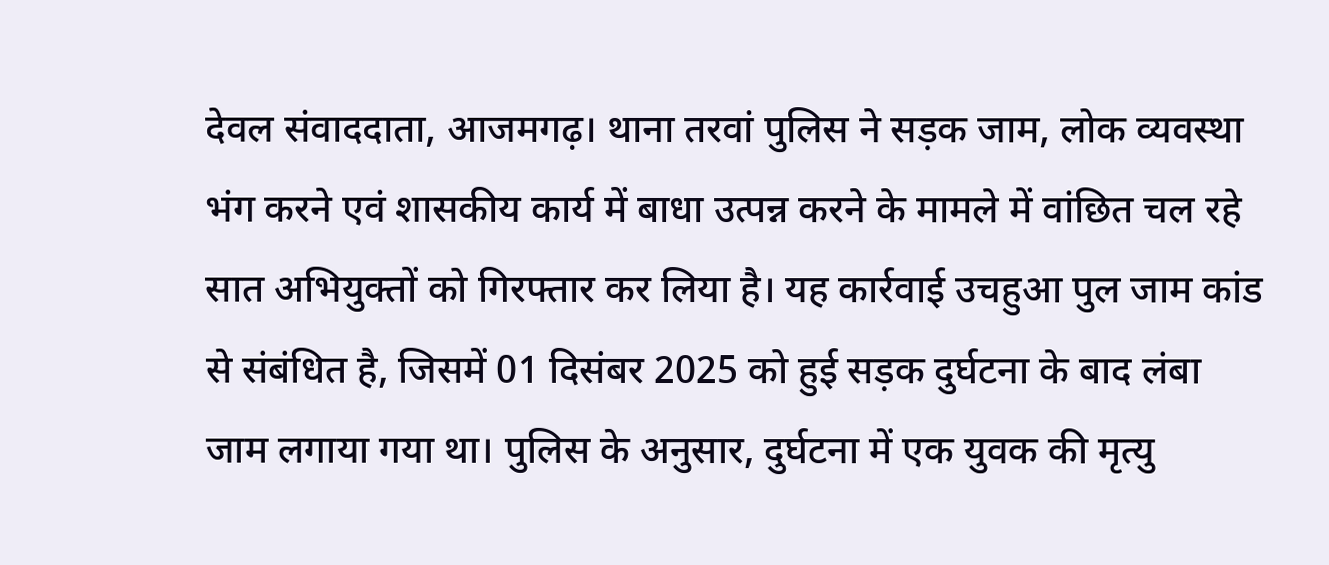देवल संवाददाता, आजमगढ़। थाना तरवां पुलिस ने सड़क जाम, लोक व्यवस्था भंग करने एवं शासकीय कार्य में बाधा उत्पन्न करने के मामले में वांछित चल रहे सात अभियुक्तों को गिरफ्तार कर लिया है। यह कार्रवाई उचहुआ पुल जाम कांड से संबंधित है, जिसमें 01 दिसंबर 2025 को हुई सड़क दुर्घटना के बाद लंबा जाम लगाया गया था। पुलिस के अनुसार, दुर्घटना में एक युवक की मृत्यु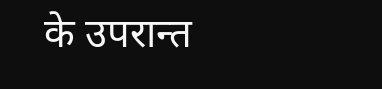के उपरान्त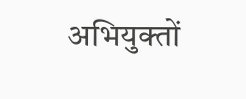अभियुक्तों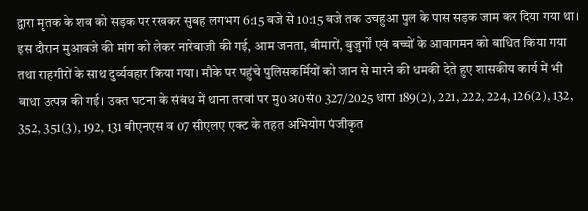द्वारा मृतक के शव को सड़क पर रखकर सुबह लगभग 6:15 बजे से 10:15 बजे तक उचहुआ पुल के पास सड़क जाम कर दिया गया था। इस दौरान मुआवजे की मांग को लेकर नारेबाजी की गई, आम जनता, बीमारों, बुजुर्गों एवं बच्चों के आवागमन को बाधित किया गया तथा राहगीरों के साथ दुर्व्यवहार किया गया। मौके पर पहुंचे पुलिसकर्मियों को जान से मारने की धमकी देते हुए शासकीय कार्य में भी बाधा उत्पन्न की गई। उक्त घटना के संबंध में थाना तरवां पर मु0अ0सं0 327/2025 धारा 189(2), 221, 222, 224, 126(2), 132, 352, 351(3), 192, 131 बीएनएस व 07 सीएलए एक्ट के तहत अभियोग पंजीकृत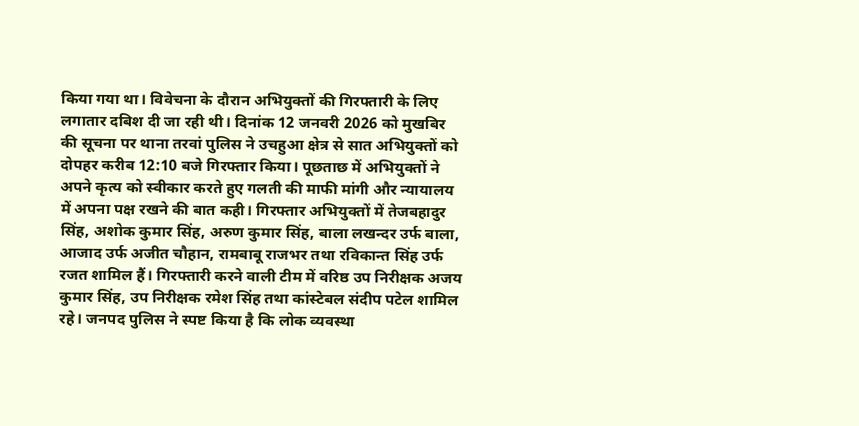किया गया था। विवेचना के दौरान अभियुक्तों की गिरफ्तारी के लिए लगातार दबिश दी जा रही थी। दिनांक 12 जनवरी 2026 को मुखबिर की सूचना पर थाना तरवां पुलिस ने उचहुआ क्षेत्र से सात अभियुक्तों को दोपहर करीब 12:10 बजे गिरफ्तार किया। पूछताछ में अभियुक्तों ने अपने कृत्य को स्वीकार करते हुए गलती की माफी मांगी और न्यायालय में अपना पक्ष रखने की बात कही। गिरफ्तार अभियुक्तों में तेजबहादुर सिंह, अशोक कुमार सिंह, अरुण कुमार सिंह, बाला लखन्दर उर्फ बाला, आजाद उर्फ अजीत चौहान, रामबाबू राजभर तथा रविकान्त सिंह उर्फ रजत शामिल हैं। गिरफ्तारी करने वाली टीम में वरिष्ठ उप निरीक्षक अजय कुमार सिंह, उप निरीक्षक रमेश सिंह तथा कांस्टेबल संदीप पटेल शामिल रहे। जनपद पुलिस ने स्पष्ट किया है कि लोक व्यवस्था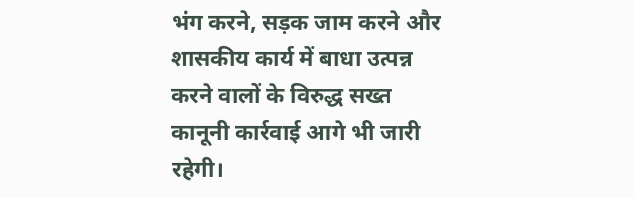भंग करने, सड़क जाम करने और शासकीय कार्य में बाधा उत्पन्न करने वालों के विरुद्ध सख्त कानूनी कार्रवाई आगे भी जारी रहेगी।